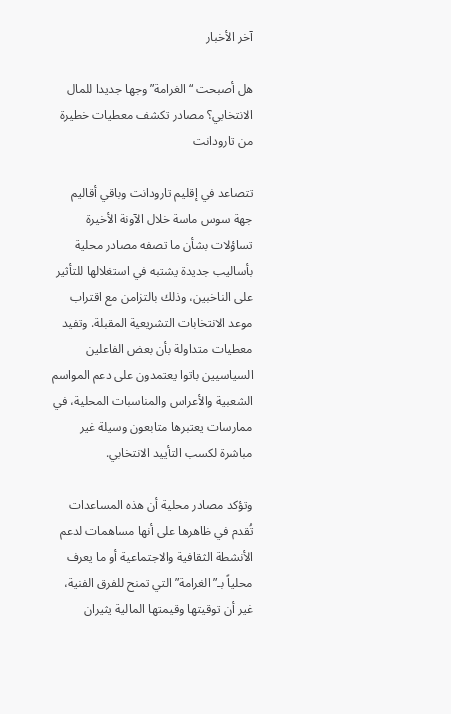آخر الأخبار

هل أصبحت “الغرامة” وجها جديدا للمال الانتخابي؟ مصادر تكشف معطيات خطيرة من تارودانت

تتصاعد في إقليم تارودانت وباقي أقاليم جهة سوس ماسة خلال الآونة الأخيرة تساؤلات بشأن ما تصفه مصادر محلية بأساليب جديدة يشتبه في استغلالها للتأثير على الناخبين، وذلك بالتزامن مع اقتراب موعد الانتخابات التشريعية المقبلة. وتفيد معطيات متداولة بأن بعض الفاعلين السياسيين باتوا يعتمدون على دعم المواسم الشعبية والأعراس والمناسبات المحلية، في ممارسات يعتبرها متابعون وسيلة غير مباشرة لكسب التأييد الانتخابي.

وتؤكد مصادر محلية أن هذه المساعدات تُقدم في ظاهرها على أنها مساهمات لدعم الأنشطة الثقافية والاجتماعية أو ما يعرف محلياً بـ”الغرامة” التي تمنح للفرق الفنية، غير أن توقيتها وقيمتها المالية يثيران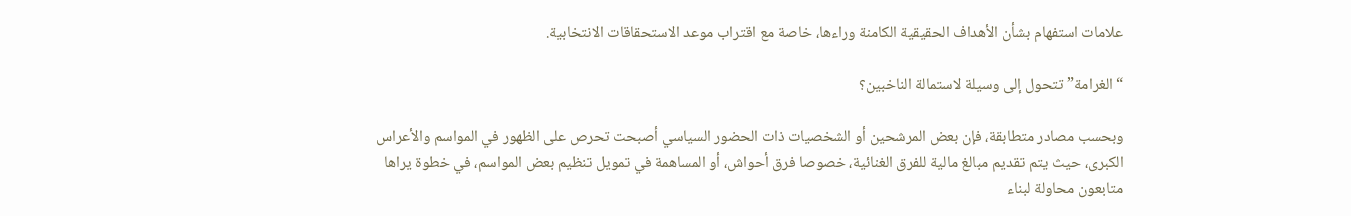علامات استفهام بشأن الأهداف الحقيقية الكامنة وراءها، خاصة مع اقتراب موعد الاستحقاقات الانتخابية.

“الغرامة” تتحول إلى وسيلة لاستمالة الناخبين؟

وبحسب مصادر متطابقة، فإن بعض المرشحين أو الشخصيات ذات الحضور السياسي أصبحت تحرص على الظهور في المواسم والأعراس الكبرى، حيث يتم تقديم مبالغ مالية للفرق الغنائية، خصوصا فرق أحواش، أو المساهمة في تمويل تنظيم بعض المواسم، في خطوة يراها متابعون محاولة لبناء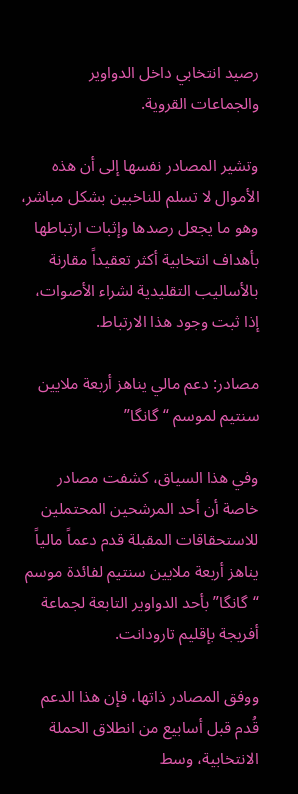رصيد انتخابي داخل الدواوير والجماعات القروية.

وتشير المصادر نفسها إلى أن هذه الأموال لا تسلم للناخبين بشكل مباشر، وهو ما يجعل رصدها وإثبات ارتباطها بأهداف انتخابية أكثر تعقيداً مقارنة بالأساليب التقليدية لشراء الأصوات، إذا ثبت وجود هذا الارتباط.

مصادر: دعم مالي يناهز أربعة ملايين سنتيم لموسم “گانگا”

وفي هذا السياق، كشفت مصادر خاصة أن أحد المرشحين المحتملين للاستحقاقات المقبلة قدم دعماً مالياً يناهز أربعة ملايين سنتيم لفائدة موسم “گانگا” بأحد الدواوير التابعة لجماعة أفريجة بإقليم تارودانت.

ووفق المصادر ذاتها، فإن هذا الدعم قُدم قبل أسابيع من انطلاق الحملة الانتخابية، وسط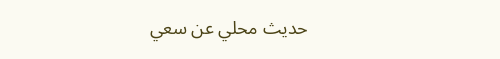حديث محلي عن سعي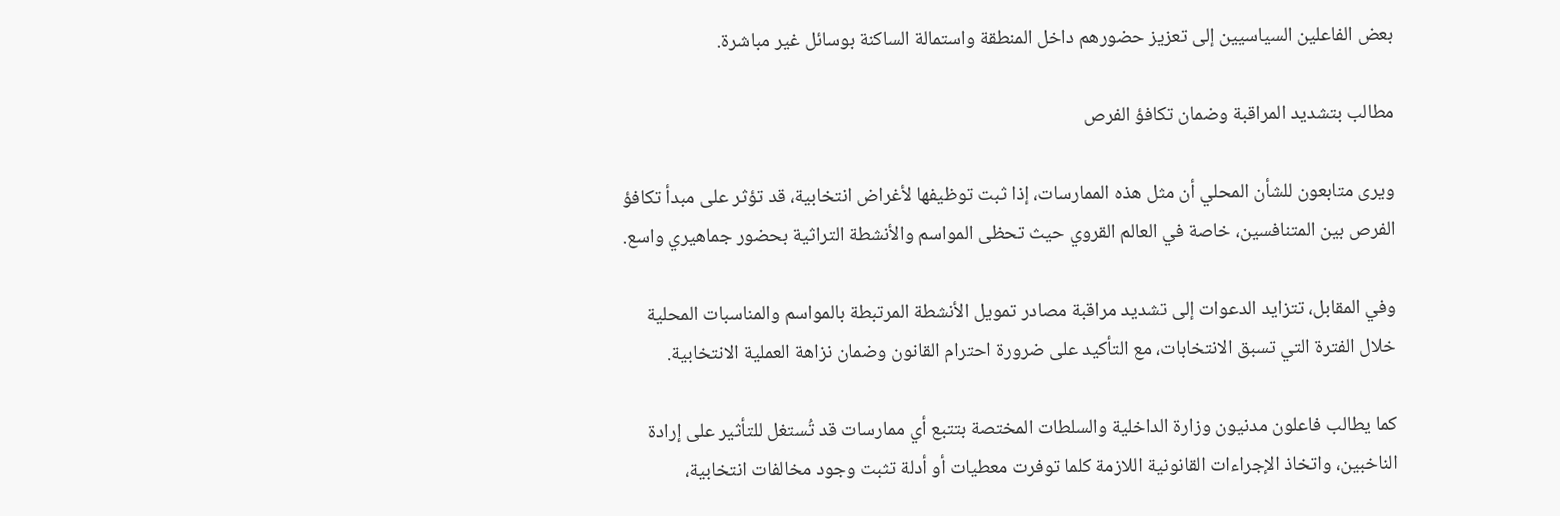بعض الفاعلين السياسيين إلى تعزيز حضورهم داخل المنطقة واستمالة الساكنة بوسائل غير مباشرة.

مطالب بتشديد المراقبة وضمان تكافؤ الفرص

ويرى متابعون للشأن المحلي أن مثل هذه الممارسات، إذا ثبت توظيفها لأغراض انتخابية، قد تؤثر على مبدأ تكافؤ الفرص بين المتنافسين، خاصة في العالم القروي حيث تحظى المواسم والأنشطة التراثية بحضور جماهيري واسع.

وفي المقابل، تتزايد الدعوات إلى تشديد مراقبة مصادر تمويل الأنشطة المرتبطة بالمواسم والمناسبات المحلية خلال الفترة التي تسبق الانتخابات، مع التأكيد على ضرورة احترام القانون وضمان نزاهة العملية الانتخابية.

كما يطالب فاعلون مدنيون وزارة الداخلية والسلطات المختصة بتتبع أي ممارسات قد تُستغل للتأثير على إرادة الناخبين، واتخاذ الإجراءات القانونية اللازمة كلما توفرت معطيات أو أدلة تثبت وجود مخالفات انتخابية،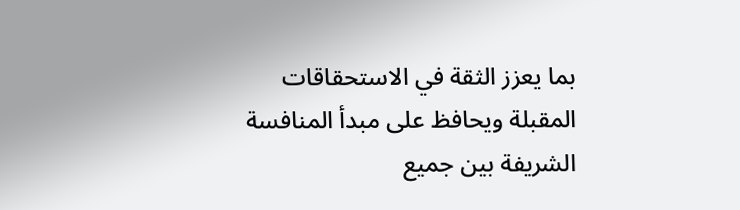بما يعزز الثقة في الاستحقاقات المقبلة ويحافظ على مبدأ المنافسة الشريفة بين جميع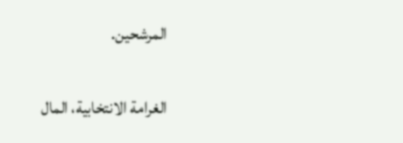المرشحين.

الغرامة الانتخابية، المال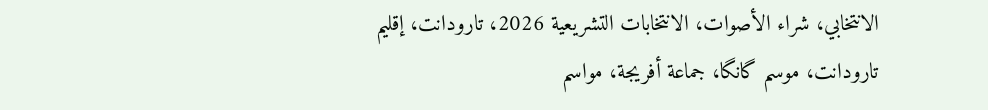الانتخابي، شراء الأصوات، الانتخابات التشريعية 2026، تارودانت، إقليم تارودانت، موسم گانگا، جماعة أفريجة، مواسم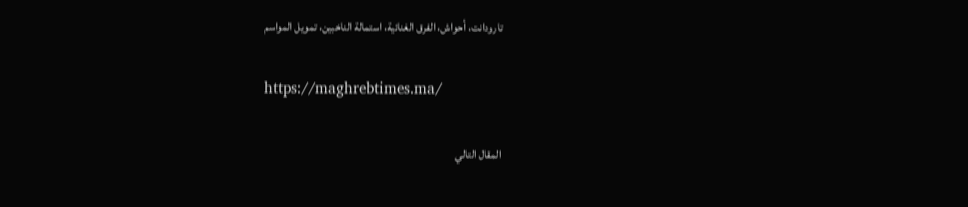تارودانت، أحواش، الفرق الغنائية، استمالة الناخبين، تمويل المواسم

https://maghrebtimes.ma/

المقال التالي